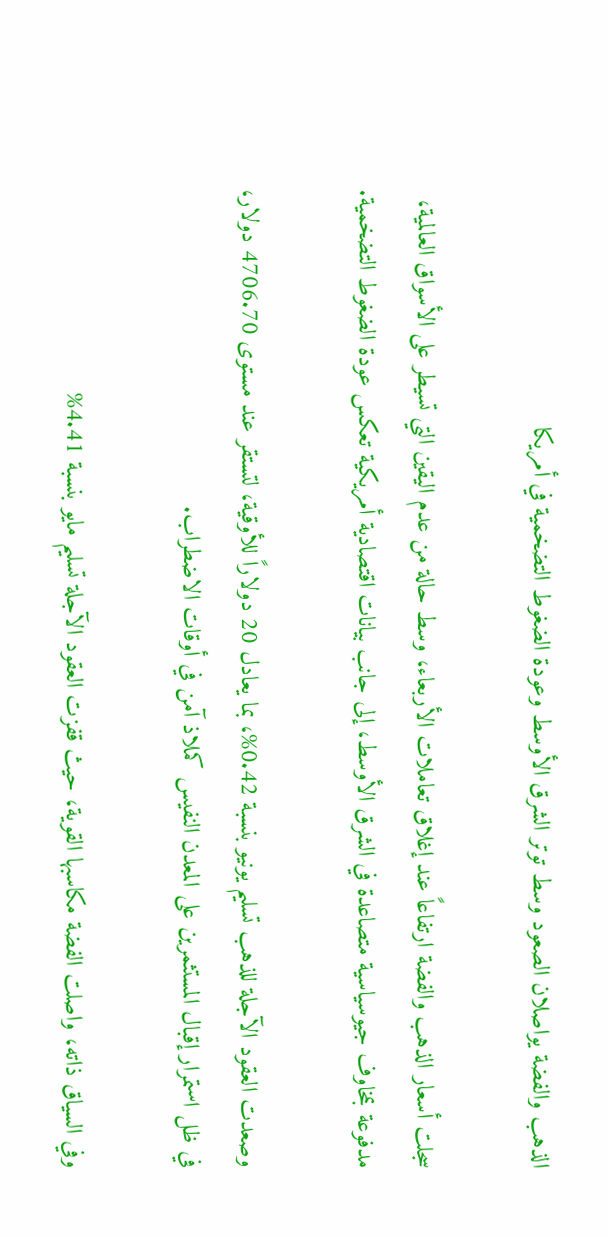الذهب والفضة يواصلان الصعود وسط توتر الشرق الأوسط وعودة الضغوط التضخمية في أمريكا

سجلت أسعار الذهب والفضة ارتفاعاً عند إغلاق تعاملات الأربعاء، وسط حالة من عدم اليقين التي تسيطر على الأسواق العالمية، مدفوعة بمخاوف جيوسياسية متصاعدة في الشرق الأوسط، إلى جانب بيانات اقتصادية أمريكية تعكس عودة الضغوط التضخمية.

وصعدت العقود الآجلة للذهب تسليم يونيو بنسبة 0.42%، بما يعادل 20 دولاراً للأوقية، لتستقر عند مستوى 4706.70 دولار، في ظل استمرار إقبال المستثمرين على المعدن النفيس كملاذ آمن في أوقات الاضطراب.

وفي السياق ذاته، واصلت الفضة مكاسبها القوية، حيث قفزت العقود الآجلة تسليم مايو بنسبة 4.41%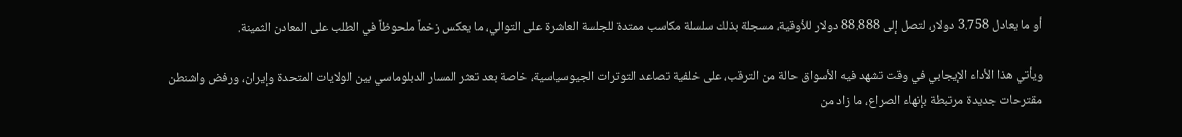أو ما يعادل 3.758 دولار، لتصل إلى 88.888 دولار للأوقية، مسجلة بذلك سلسلة مكاسب ممتدة للجلسة العاشرة على التوالي، ما يعكس زخماً ملحوظاً في الطلب على المعادن الثمينة.

ويأتي هذا الأداء الإيجابي في وقت تشهد فيه الأسواق حالة من الترقب، على خلفية تصاعد التوترات الجيوسياسية، خاصة بعد تعثر المسار الدبلوماسي بين الولايات المتحدة وإيران، ورفض واشنطن مقترحات جديدة مرتبطة بإنهاء الصراع، ما زاد من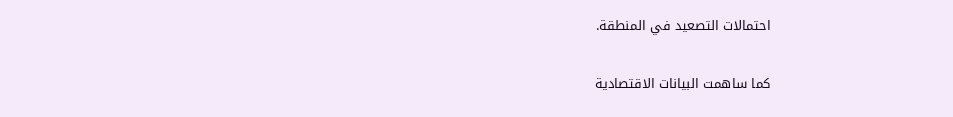احتمالات التصعيد في المنطقة.

كما ساهمت البيانات الاقتصادية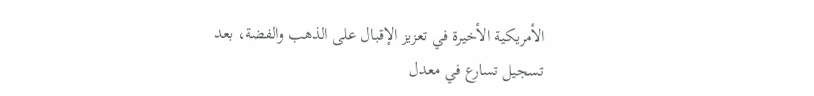الأمريكية الأخيرة في تعزيز الإقبال على الذهب والفضة، بعد تسجيل تسارع في معدل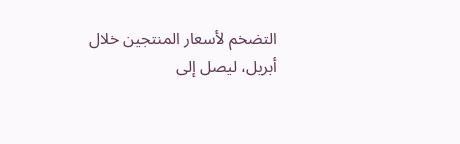التضخم لأسعار المنتجين خلال أبريل، ليصل إلى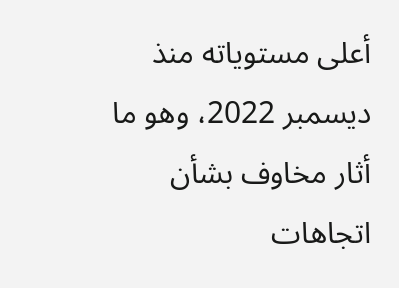أعلى مستوياته منذ ديسمبر 2022، وهو ما أثار مخاوف بشأن اتجاهات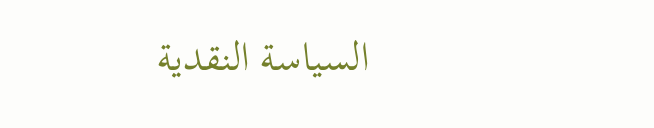السياسة النقدية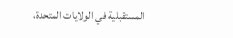المستقبلية في الولايات المتحدة،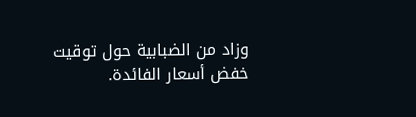وزاد من الضبابية حول توقيت خفض أسعار الفائدة.